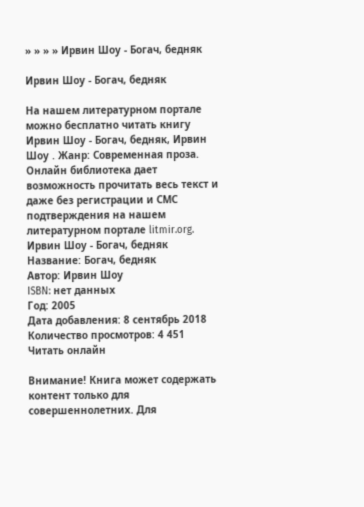» » » » Ирвин Шоу - Богач, бедняк

Ирвин Шоу - Богач, бедняк

На нашем литературном портале можно бесплатно читать книгу Ирвин Шоу - Богач, бедняк, Ирвин Шоу . Жанр: Современная проза. Онлайн библиотека дает возможность прочитать весь текст и даже без регистрации и СМС подтверждения на нашем литературном портале litmir.org.
Ирвин Шоу - Богач, бедняк
Название: Богач, бедняк
Автор: Ирвин Шоу
ISBN: нет данных
Год: 2005
Дата добавления: 8 сентябрь 2018
Количество просмотров: 4 451
Читать онлайн

Внимание! Книга может содержать контент только для совершеннолетних. Для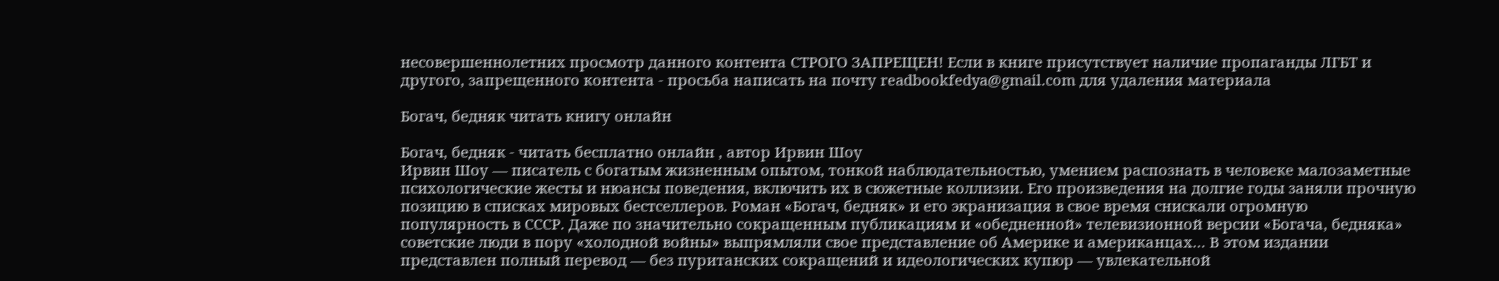несовершеннолетних просмотр данного контента СТРОГО ЗАПРЕЩЕН! Если в книге присутствует наличие пропаганды ЛГБТ и другого, запрещенного контента - просьба написать на почту readbookfedya@gmail.com для удаления материала

Богач, бедняк читать книгу онлайн

Богач, бедняк - читать бесплатно онлайн , автор Ирвин Шоу
Ирвин Шоу — писатель с богатым жизненным опытом, тонкой наблюдательностью, умением распознать в человеке малозаметные психологические жесты и нюансы поведения, включить их в сюжетные коллизии. Его произведения на долгие годы заняли прочную позицию в списках мировых бестселлеров. Роман «Богач, бедняк» и его экранизация в свое время снискали огромную популярность в СССР. Даже по значительно сокращенным публикациям и «обедненной» телевизионной версии «Богача, бедняка» советские люди в пору «холодной войны» выпрямляли свое представление об Америке и американцах… В этом издании представлен полный перевод — без пуританских сокращений и идеологических купюр — увлекательной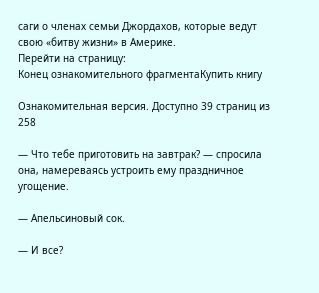саги о членах семьи Джордахов, которые ведут свою «битву жизни» в Америке.
Перейти на страницу:
Конец ознакомительного фрагментаКупить книгу

Ознакомительная версия. Доступно 39 страниц из 258

— Что тебе приготовить на завтрак? — спросила она, намереваясь устроить ему праздничное угощение.

— Апельсиновый сок.

— И все?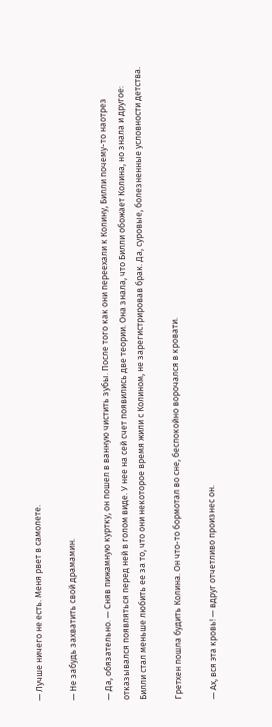— Лучше ничего не есть. Меня рвет в самолете.

— Не забудь захватить свой драмамин.

— Да, обязательно. — Сняв пижамную куртку, он пошел в ванную чистить зубы. После того как они переехали к Колину, Билли почему-то наотрез отказывался появляться перед ней в голом виде. У нее на сей счет появились две теории. Она знала, что Билли обожает Колина, но знала и другое: Билли стал меньше любить ее за то, что они некоторое время жили с Колином, не зарегистрировав брак. Да, суровые, болезненные условности детства.

Гретхен пошла будить Колина. Он что-то бормотал во сне, беспокойно ворочался в кровати.

— Ах, вся эта кровь! — вдруг отчетливо произнес он.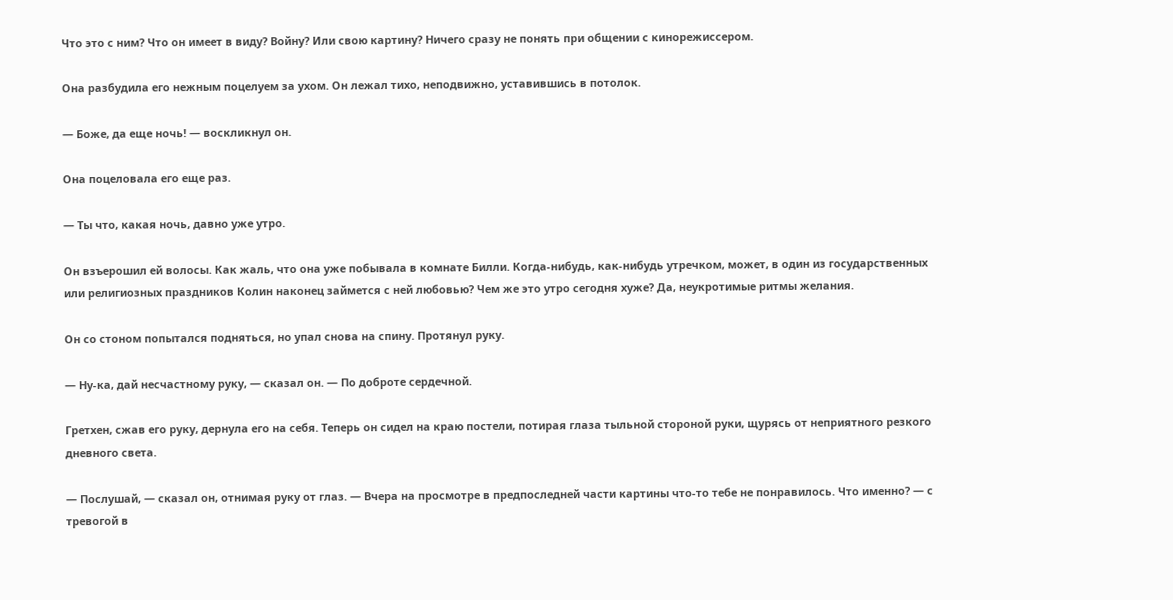Что это с ним? Что он имеет в виду? Войну? Или свою картину? Ничего сразу не понять при общении с кинорежиссером.

Она разбудила его нежным поцелуем за ухом. Он лежал тихо, неподвижно, уставившись в потолок.

— Боже, да еще ночь! — воскликнул он.

Она поцеловала его еще раз.

— Ты что, какая ночь, давно уже утро.

Он взъерошил ей волосы. Как жаль, что она уже побывала в комнате Билли. Когда-нибудь, как-нибудь утречком, может, в один из государственных или религиозных праздников Колин наконец займется с ней любовью? Чем же это утро сегодня хуже? Да, неукротимые ритмы желания.

Он со стоном попытался подняться, но упал снова на спину. Протянул руку.

— Ну-ка, дай несчастному руку, — сказал он. — По доброте сердечной.

Гретхен, сжав его руку, дернула его на себя. Теперь он сидел на краю постели, потирая глаза тыльной стороной руки, щурясь от неприятного резкого дневного света.

— Послушай, — сказал он, отнимая руку от глаз. — Вчера на просмотре в предпоследней части картины что-то тебе не понравилось. Что именно? — с тревогой в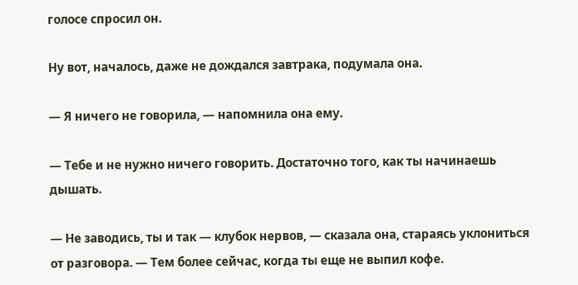голосе спросил он.

Ну вот, началось, даже не дождался завтрака, подумала она.

— Я ничего не говорила, — напомнила она ему.

— Тебе и не нужно ничего говорить. Достаточно того, как ты начинаешь дышать.

— Не заводись, ты и так — клубок нервов, — сказала она, стараясь уклониться от разговора. — Тем более сейчас, когда ты еще не выпил кофе.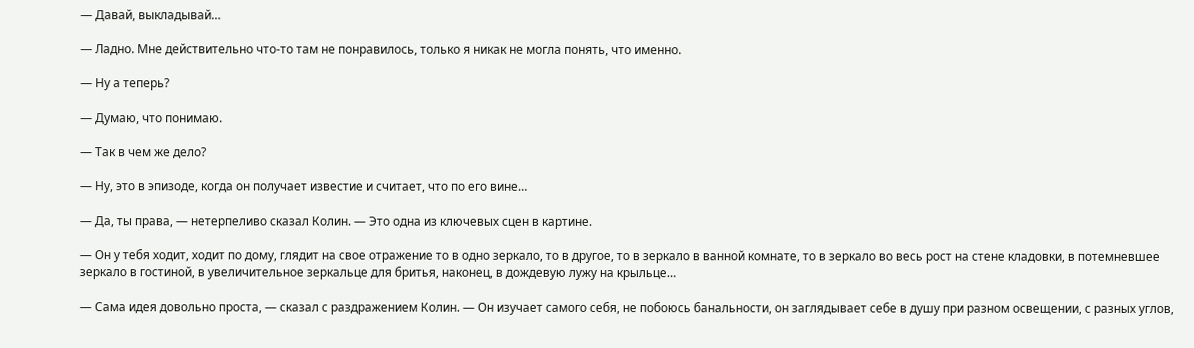— Давай, выкладывай…

— Ладно. Мне действительно что-то там не понравилось, только я никак не могла понять, что именно.

— Ну а теперь?

— Думаю, что понимаю.

— Так в чем же дело?

— Ну, это в эпизоде, когда он получает известие и считает, что по его вине…

— Да, ты права, — нетерпеливо сказал Колин. — Это одна из ключевых сцен в картине.

— Он у тебя ходит, ходит по дому, глядит на свое отражение то в одно зеркало, то в другое, то в зеркало в ванной комнате, то в зеркало во весь рост на стене кладовки, в потемневшее зеркало в гостиной, в увеличительное зеркальце для бритья, наконец, в дождевую лужу на крыльце…

— Сама идея довольно проста, — сказал с раздражением Колин. — Он изучает самого себя, не побоюсь банальности, он заглядывает себе в душу при разном освещении, с разных углов,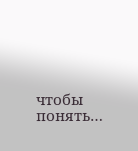чтобы понять…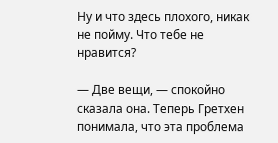Ну и что здесь плохого, никак не пойму. Что тебе не нравится?

— Две вещи, — спокойно сказала она. Теперь Гретхен понимала, что эта проблема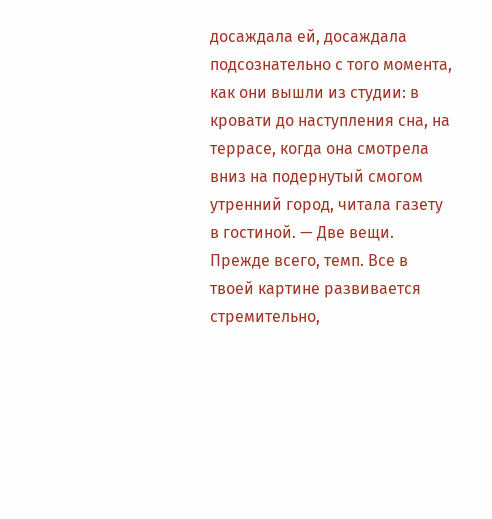досаждала ей, досаждала подсознательно с того момента, как они вышли из студии: в кровати до наступления сна, на террасе, когда она смотрела вниз на подернутый смогом утренний город, читала газету в гостиной. — Две вещи. Прежде всего, темп. Все в твоей картине развивается стремительно,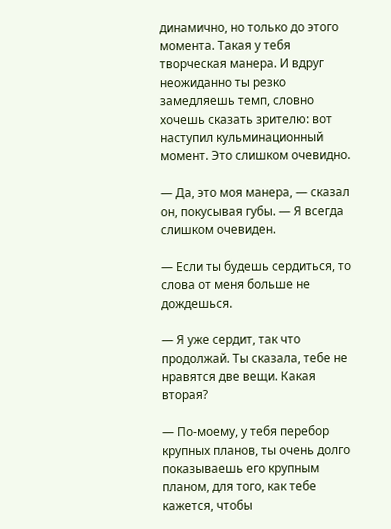динамично, но только до этого момента. Такая у тебя творческая манера. И вдруг неожиданно ты резко замедляешь темп, словно хочешь сказать зрителю: вот наступил кульминационный момент. Это слишком очевидно.

— Да, это моя манера, — сказал он, покусывая губы. — Я всегда слишком очевиден.

— Если ты будешь сердиться, то слова от меня больше не дождешься.

— Я уже сердит, так что продолжай. Ты сказала, тебе не нравятся две вещи. Какая вторая?

— По-моему, у тебя перебор крупных планов, ты очень долго показываешь его крупным планом, для того, как тебе кажется, чтобы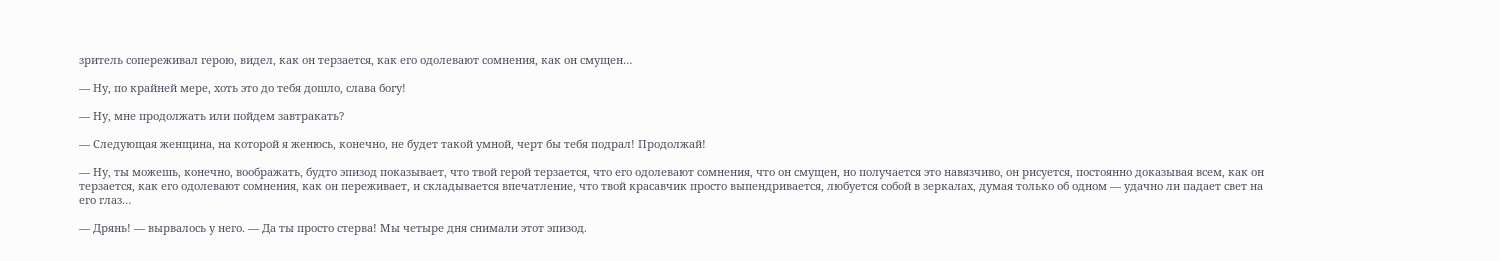зритель сопереживал герою, видел, как он терзается, как его одолевают сомнения, как он смущен…

— Ну, по крайней мере, хоть это до тебя дошло, слава богу!

— Ну, мне продолжать или пойдем завтракать?

— Следующая женщина, на которой я женюсь, конечно, не будет такой умной, черт бы тебя подрал! Продолжай!

— Ну, ты можешь, конечно, воображать, будто эпизод показывает, что твой герой терзается, что его одолевают сомнения, что он смущен, но получается это навязчиво, он рисуется, постоянно доказывая всем, как он терзается, как его одолевают сомнения, как он переживает, и складывается впечатление, что твой красавчик просто выпендривается, любуется собой в зеркалах, думая только об одном — удачно ли падает свет на его глаз…

— Дрянь! — вырвалось у него. — Да ты просто стерва! Мы четыре дня снимали этот эпизод.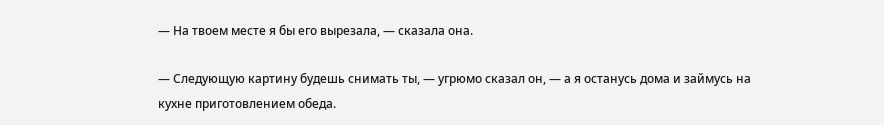— На твоем месте я бы его вырезала, — сказала она.

— Следующую картину будешь снимать ты, — угрюмо сказал он, — а я останусь дома и займусь на кухне приготовлением обеда.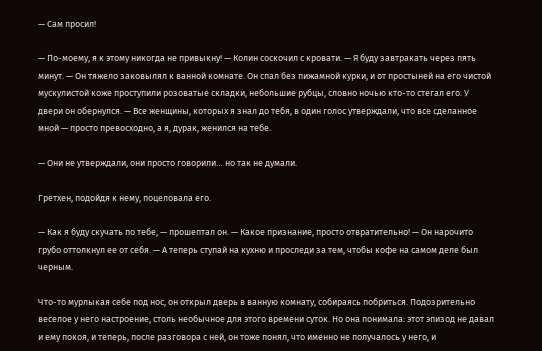— Сам просил!

— По-моему, я к этому никогда не привыкну! — Колин соскочил с кровати. — Я буду завтракать через пять минут. — Он тяжело заковылял к ванной комнате. Он спал без пижамной курки, и от простыней на его чистой мускулистой коже проступили розоватые складки, небольшие рубцы, словно ночью кто-то стегал его. У двери он обернулся. — Все женщины, которых я знал до тебя, в один голос утверждали, что все сделанное мной — просто превосходно, а я, дурак, женился на тебе.

— Они не утверждали, они просто говорили… но так не думали.

Гретхен, подойдя к нему, поцеловала его.

— Как я буду скучать по тебе, — прошептал он. — Какое признание, просто отвратительно! — Он нарочито грубо оттолкнул ее от себя. — А теперь ступай на кухню и проследи за тем, чтобы кофе на самом деле был черным.

Что-то мурлыкая себе под нос, он открыл дверь в ванную комнату, собираясь побриться. Подозрительно веселое у него настроение, столь необычное для этого времени суток. Но она понимала: этот эпизод не давал и ему покоя, и теперь, после разговора с ней, он тоже понял, что именно не получалось у него, и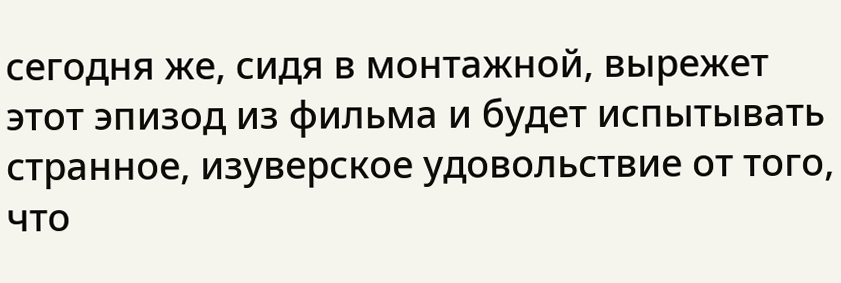сегодня же, сидя в монтажной, вырежет этот эпизод из фильма и будет испытывать странное, изуверское удовольствие от того, что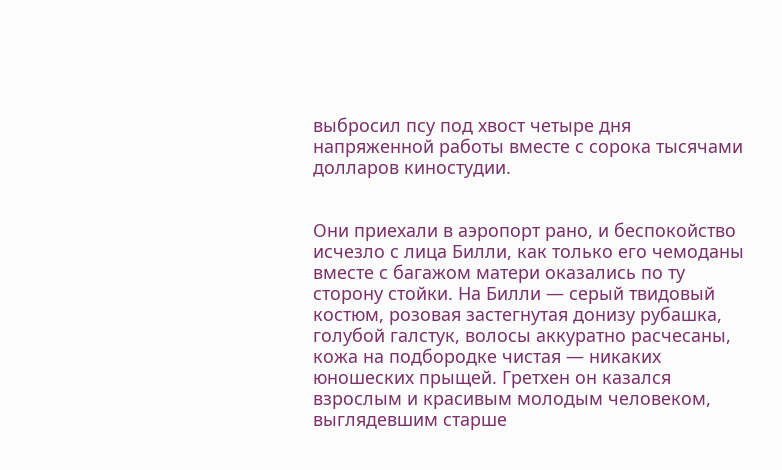выбросил псу под хвост четыре дня напряженной работы вместе с сорока тысячами долларов киностудии.


Они приехали в аэропорт рано, и беспокойство исчезло с лица Билли, как только его чемоданы вместе с багажом матери оказались по ту сторону стойки. На Билли — серый твидовый костюм, розовая застегнутая донизу рубашка, голубой галстук, волосы аккуратно расчесаны, кожа на подбородке чистая — никаких юношеских прыщей. Гретхен он казался взрослым и красивым молодым человеком, выглядевшим старше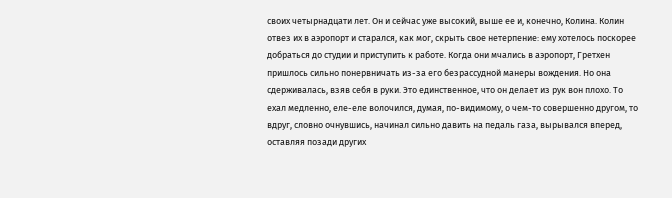своих четырнадцати лет. Он и сейчас уже высокий, выше ее и, конечно, Колина. Колин отвез их в аэропорт и старался, как мог, скрыть свое нетерпение: ему хотелось поскорее добраться до студии и приступить к работе. Когда они мчались в аэропорт, Гретхен пришлось сильно понервничать из-за его безрассудной манеры вождения. Но она сдерживалась, взяв себя в руки. Это единственное, что он делает из рук вон плохо. То ехал медленно, еле-еле волочился, думая, по-видимому, о чем-то совершенно другом, то вдруг, словно очнувшись, начинал сильно давить на педаль газа, вырывался вперед, оставляя позади других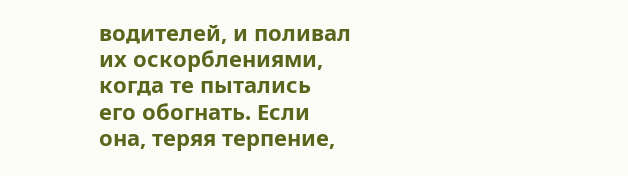водителей, и поливал их оскорблениями, когда те пытались его обогнать. Если она, теряя терпение,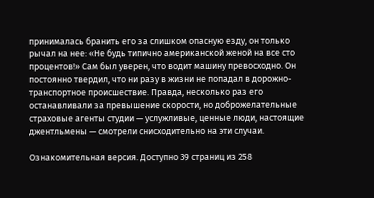принималась бранить его за слишком опасную езду, он только рычал на нее: «Не будь типично американской женой на все сто процентов!» Сам был уверен, что водит машину превосходно. Он постоянно твердил, что ни разу в жизни не попадал в дорожно-транспортное происшествие. Правда, несколько раз его останавливали за превышение скорости, но доброжелательные страховые агенты студии — услужливые, ценные люди, настоящие джентльмены — смотрели снисходительно на эти случаи.

Ознакомительная версия. Доступно 39 страниц из 258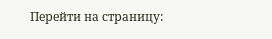Перейти на страницу: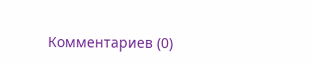Комментариев (0)